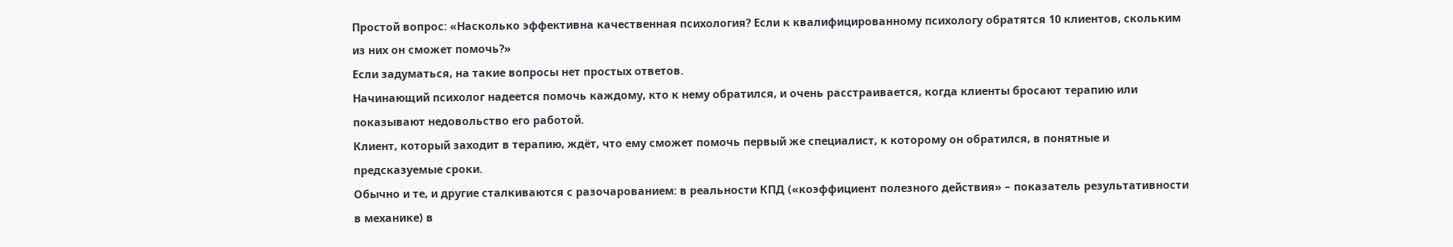Простой вопрос: «Насколько эффективна качественная психология? Если к квалифицированному психологу обратятся 10 клиентов, скольким из них он сможет помочь?»
Если задуматься, на такие вопросы нет простых ответов.
Начинающий психолог надеется помочь каждому, кто к нему обратился, и очень расстраивается, когда клиенты бросают терапию или показывают недовольство его работой.
Клиент, который заходит в терапию, ждёт, что ему сможет помочь первый же специалист, к которому он обратился, в понятные и предсказуемые сроки.
Обычно и те, и другие сталкиваются с разочарованием: в реальности КПД («коэффициент полезного действия» – показатель результативности в механике) в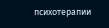психотерапии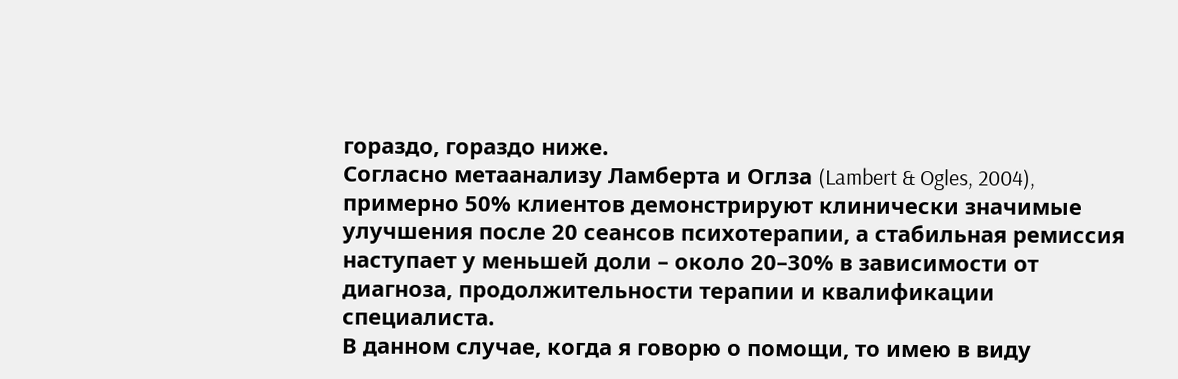гораздо, гораздо ниже.
Согласно метаанализу Ламберта и Оглза (Lambert & Ogles, 2004), примерно 50% клиентов демонстрируют клинически значимые улучшения после 20 сеансов психотерапии, а стабильная ремиссия наступает у меньшей доли – около 20–30% в зависимости от диагноза, продолжительности терапии и квалификации специалиста.
В данном случае, когда я говорю о помощи, то имею в виду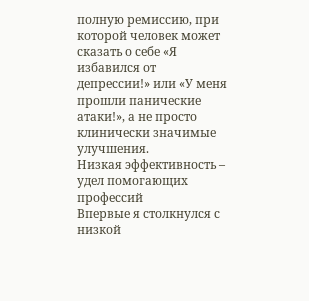полную ремиссию, при которой человек может сказать о себе «Я избавился от депрессии!» или «У меня прошли панические атаки!», а не просто клинически значимые улучшения.
Низкая эффективность – удел помогающих профессий
Впервые я столкнулся с низкой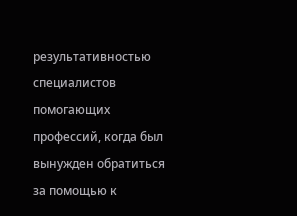результативностью специалистов помогающих профессий, когда был вынужден обратиться за помощью к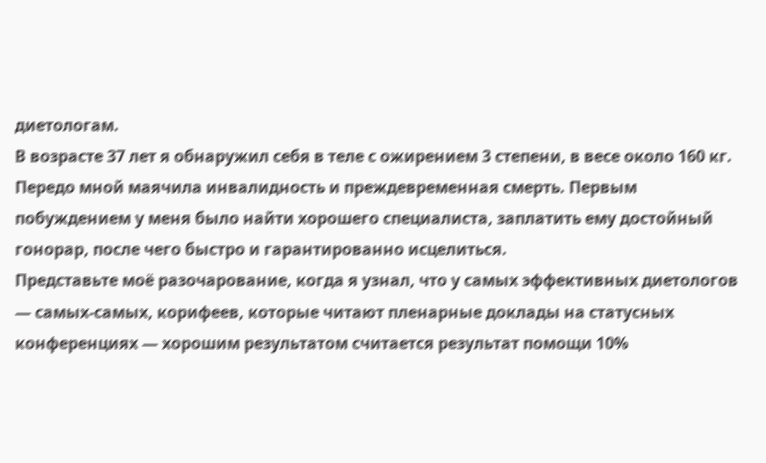диетологам.
В возрасте 37 лет я обнаружил себя в теле с ожирением 3 степени, в весе около 160 кг. Передо мной маячила инвалидность и преждевременная смерть. Первым побуждением у меня было найти хорошего специалиста, заплатить ему достойный гонорар, после чего быстро и гарантированно исцелиться.
Представьте моё разочарование, когда я узнал, что у самых эффективных диетологов — самых-самых, корифеев, которые читают пленарные доклады на статусных конференциях — хорошим результатом считается результат помощи 10%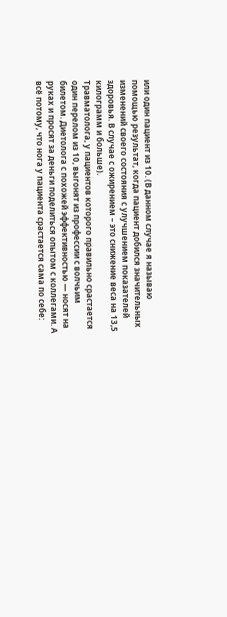или один пациент из 10. (В данном случае я называю помощью результат, когда пациент добился значительных изменений своего состояния с улучшением показателей здоровья. В случае с ожирением – это снижение веса на 13,5 килограмм и больше).
Травматолога, у пациентов которого правильно срастается один перелом из 10, выгонят из профессии с волчьим билетом. Диетолога с похожей эффективностью — носят на руках и просят за деньги поделиться опытом с коллегами. А всё потому, что нога у пациента срастается сама по себе: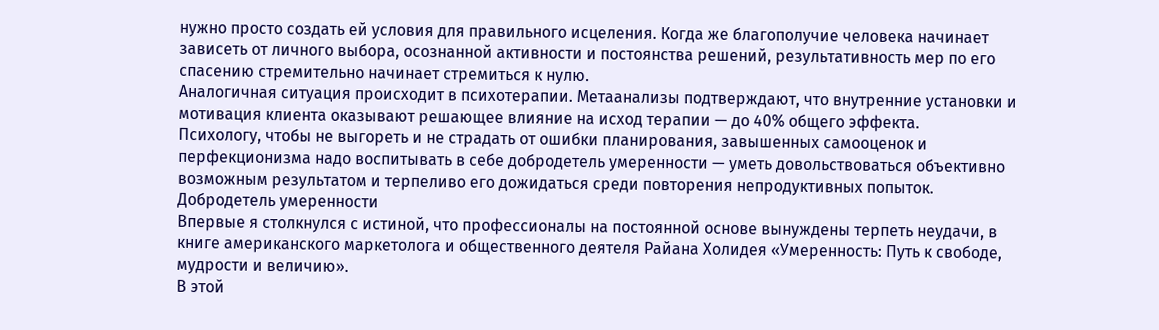нужно просто создать ей условия для правильного исцеления. Когда же благополучие человека начинает зависеть от личного выбора, осознанной активности и постоянства решений, результативность мер по его спасению стремительно начинает стремиться к нулю.
Аналогичная ситуация происходит в психотерапии. Метаанализы подтверждают, что внутренние установки и мотивация клиента оказывают решающее влияние на исход терапии — до 40% общего эффекта.
Психологу, чтобы не выгореть и не страдать от ошибки планирования, завышенных самооценок и перфекционизма надо воспитывать в себе добродетель умеренности — уметь довольствоваться объективно возможным результатом и терпеливо его дожидаться среди повторения непродуктивных попыток.
Добродетель умеренности
Впервые я столкнулся с истиной, что профессионалы на постоянной основе вынуждены терпеть неудачи, в книге американского маркетолога и общественного деятеля Райана Холидея «Умеренность: Путь к свободе, мудрости и величию».
В этой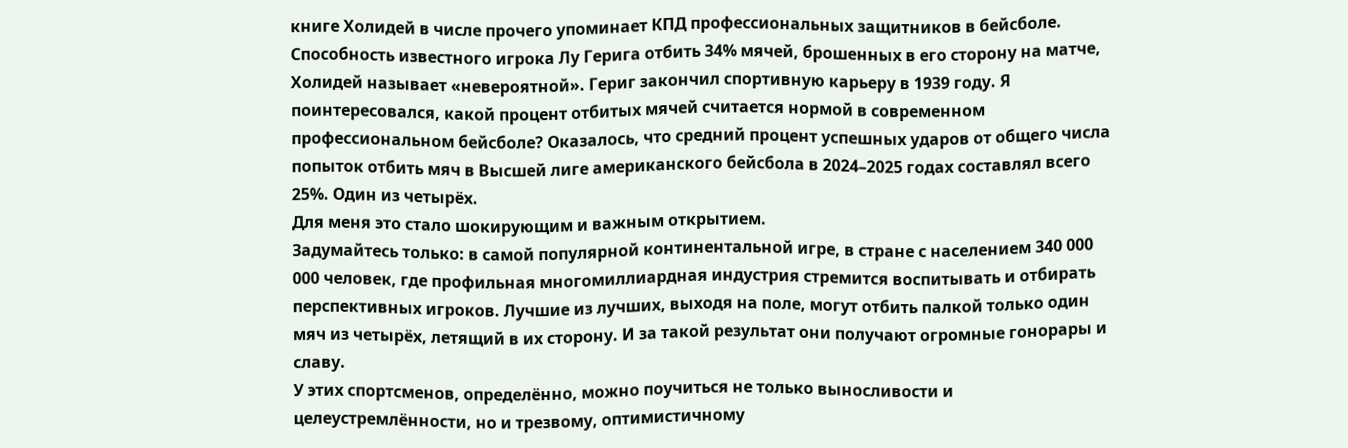книге Холидей в числе прочего упоминает КПД профессиональных защитников в бейсболе. Способность известного игрока Лу Герига отбить 34% мячей, брошенных в его сторону на матче, Холидей называет «невероятной». Гериг закончил спортивную карьеру в 1939 году. Я поинтересовался, какой процент отбитых мячей считается нормой в современном профессиональном бейсболе? Оказалось, что средний процент успешных ударов от общего числа попыток отбить мяч в Высшей лиге американского бейсбола в 2024–2025 годах составлял всего 25%. Один из четырёх.
Для меня это стало шокирующим и важным открытием.
Задумайтесь только: в самой популярной континентальной игре, в стране с населением 340 000 000 человек, где профильная многомиллиардная индустрия стремится воспитывать и отбирать перспективных игроков. Лучшие из лучших, выходя на поле, могут отбить палкой только один мяч из четырёх, летящий в их сторону. И за такой результат они получают огромные гонорары и славу.
У этих спортсменов, определённо, можно поучиться не только выносливости и целеустремлённости, но и трезвому, оптимистичному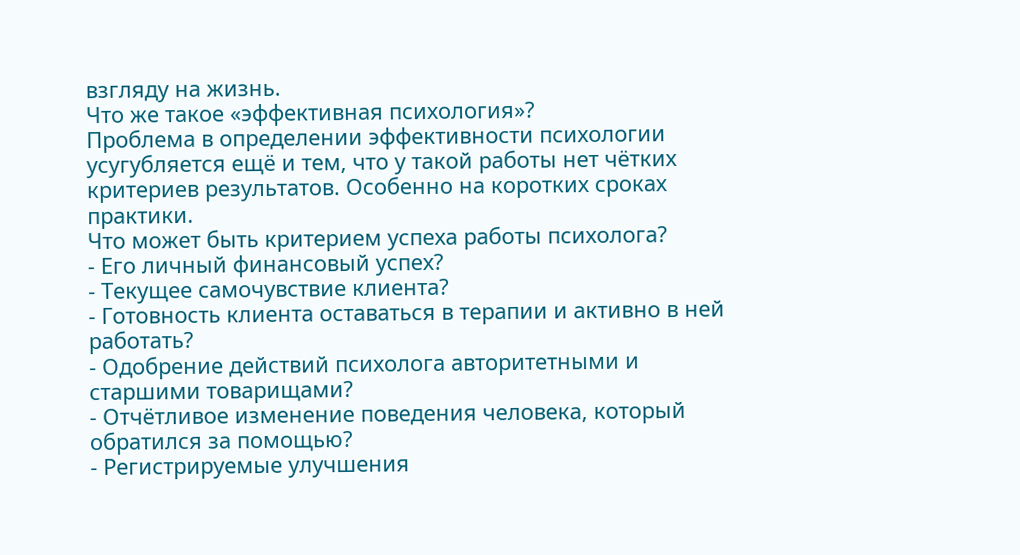взгляду на жизнь.
Что же такое «эффективная психология»?
Проблема в определении эффективности психологии усугубляется ещё и тем, что у такой работы нет чётких критериев результатов. Особенно на коротких сроках практики.
Что может быть критерием успеха работы психолога?
- Его личный финансовый успех?
- Текущее самочувствие клиента?
- Готовность клиента оставаться в терапии и активно в ней работать?
- Одобрение действий психолога авторитетными и старшими товарищами?
- Отчётливое изменение поведения человека, который обратился за помощью?
- Регистрируемые улучшения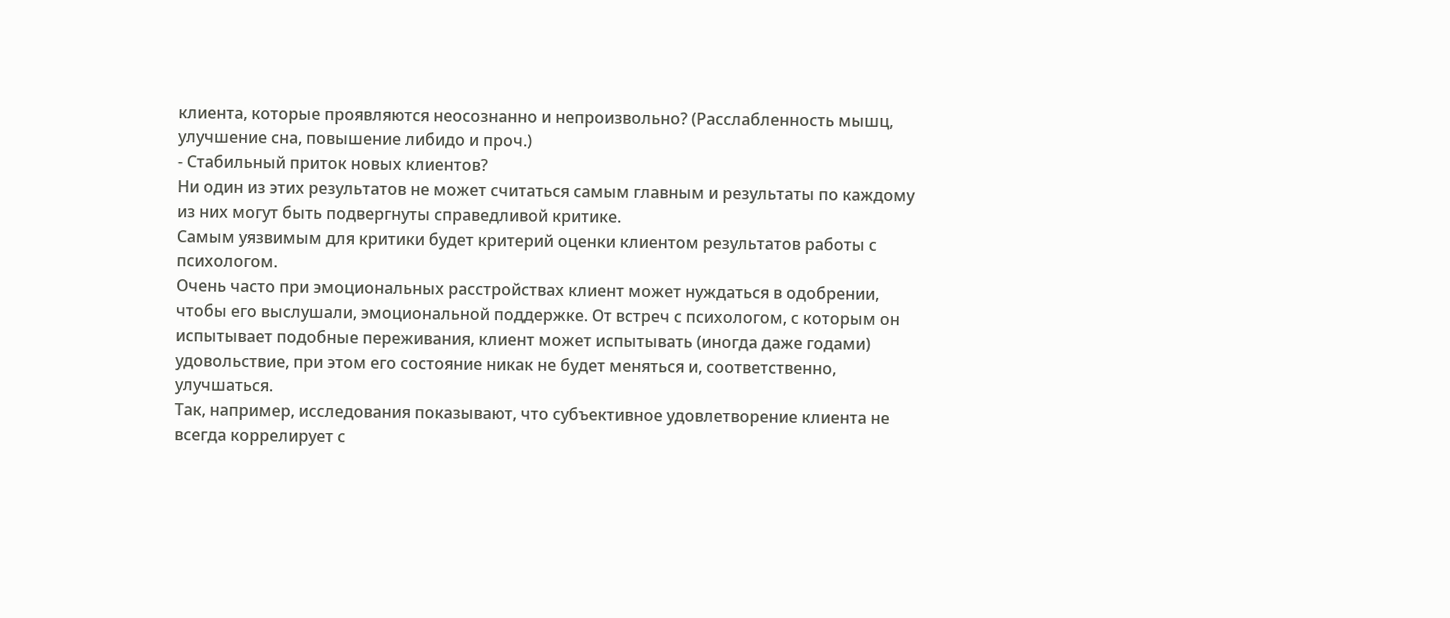клиента, которые проявляются неосознанно и непроизвольно? (Расслабленность мышц, улучшение сна, повышение либидо и проч.)
- Стабильный приток новых клиентов?
Ни один из этих результатов не может считаться самым главным и результаты по каждому из них могут быть подвергнуты справедливой критике.
Самым уязвимым для критики будет критерий оценки клиентом результатов работы с психологом.
Очень часто при эмоциональных расстройствах клиент может нуждаться в одобрении, чтобы его выслушали, эмоциональной поддержке. От встреч с психологом, с которым он испытывает подобные переживания, клиент может испытывать (иногда даже годами) удовольствие, при этом его состояние никак не будет меняться и, соответственно, улучшаться.
Так, например, исследования показывают, что субъективное удовлетворение клиента не всегда коррелирует с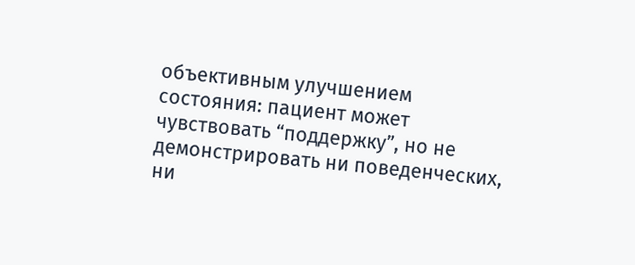объективным улучшением состояния: пациент может чувствовать “поддержку”, но не демонстрировать ни поведенческих, ни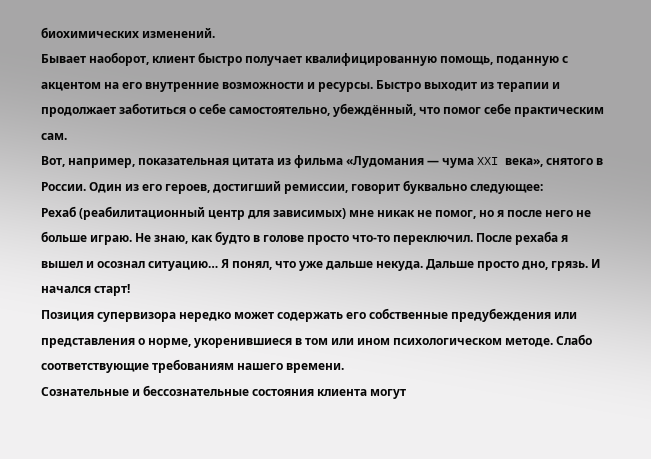биохимических изменений.
Бывает наоборот, клиент быстро получает квалифицированную помощь, поданную с акцентом на его внутренние возможности и ресурсы. Быстро выходит из терапии и продолжает заботиться о себе самостоятельно, убеждённый, что помог себе практическим сам.
Вот, например, показательная цитата из фильма «Лудомания — чума XXI века», снятого в России. Один из его героев, достигший ремиссии, говорит буквально следующее:
Рехаб (реабилитационный центр для зависимых) мне никак не помог, но я после него не больше играю. Не знаю, как будто в голове просто что-то переключил. После рехаба я вышел и осознал ситуацию… Я понял, что уже дальше некуда. Дальше просто дно, грязь. И начался старт!
Позиция супервизора нередко может содержать его собственные предубеждения или представления о норме, укоренившиеся в том или ином психологическом методе. Слабо соответствующие требованиям нашего времени.
Сознательные и бессознательные состояния клиента могут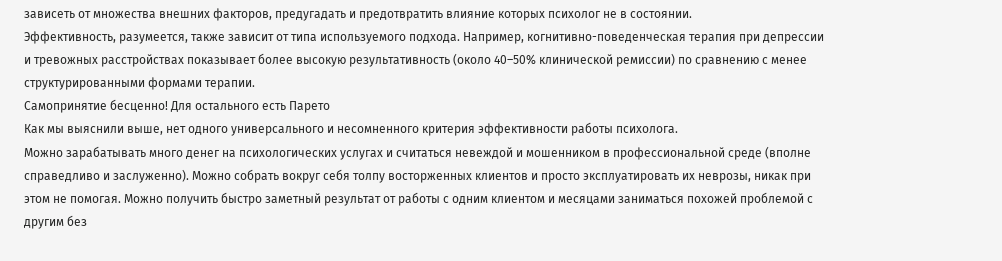зависеть от множества внешних факторов, предугадать и предотвратить влияние которых психолог не в состоянии.
Эффективность, разумеется, также зависит от типа используемого подхода. Например, когнитивно-поведенческая терапия при депрессии и тревожных расстройствах показывает более высокую результативность (около 40–50% клинической ремиссии) по сравнению с менее структурированными формами терапии.
Самопринятие бесценно! Для остального есть Парето
Как мы выяснили выше, нет одного универсального и несомненного критерия эффективности работы психолога.
Можно зарабатывать много денег на психологических услугах и считаться невеждой и мошенником в профессиональной среде (вполне справедливо и заслуженно). Можно собрать вокруг себя толпу восторженных клиентов и просто эксплуатировать их неврозы, никак при этом не помогая. Можно получить быстро заметный результат от работы с одним клиентом и месяцами заниматься похожей проблемой с другим без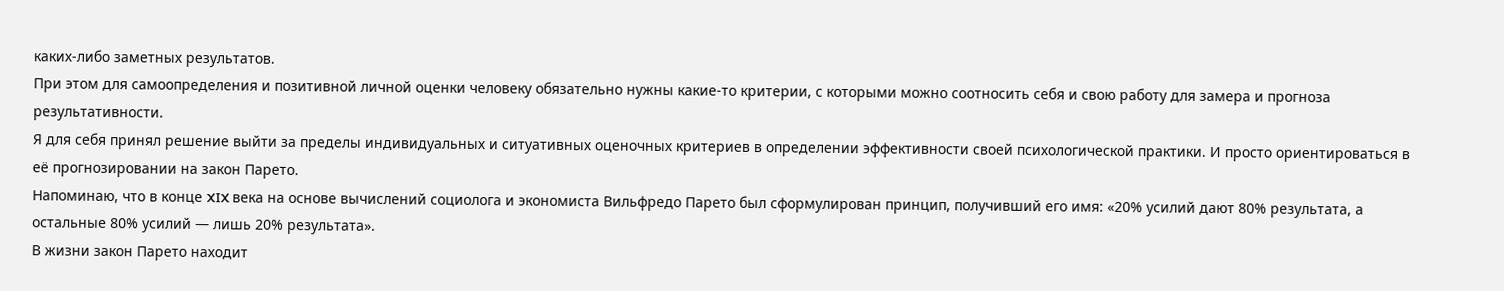каких-либо заметных результатов.
При этом для самоопределения и позитивной личной оценки человеку обязательно нужны какие-то критерии, с которыми можно соотносить себя и свою работу для замера и прогноза результативности.
Я для себя принял решение выйти за пределы индивидуальных и ситуативных оценочных критериев в определении эффективности своей психологической практики. И просто ориентироваться в её прогнозировании на закон Парето.
Напоминаю, что в конце XIX века на основе вычислений социолога и экономиста Вильфредо Парето был сформулирован принцип, получивший его имя: «20% усилий дают 80% результата, а остальные 80% усилий — лишь 20% результата».
В жизни закон Парето находит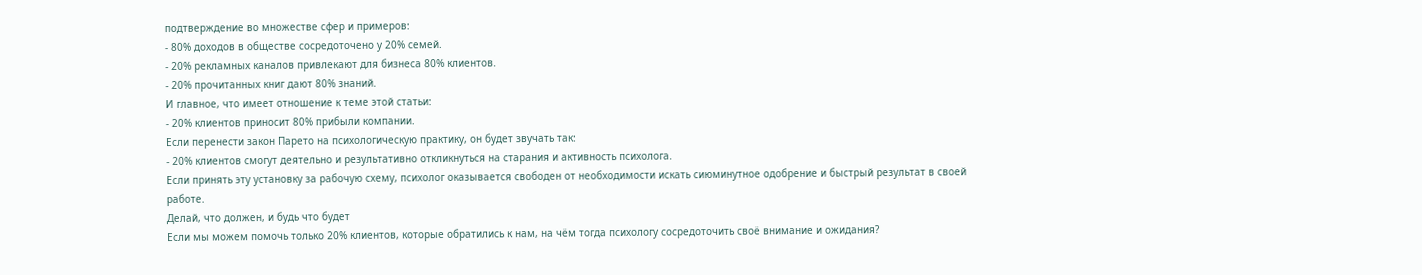подтверждение во множестве сфер и примеров:
- 80% доходов в обществе сосредоточено у 20% семей.
- 20% рекламных каналов привлекают для бизнеса 80% клиентов.
- 20% прочитанных книг дают 80% знаний.
И главное, что имеет отношение к теме этой статьи:
- 20% клиентов приносит 80% прибыли компании.
Если перенести закон Парето на психологическую практику, он будет звучать так:
- 20% клиентов смогут деятельно и результативно откликнуться на старания и активность психолога.
Если принять эту установку за рабочую схему, психолог оказывается свободен от необходимости искать сиюминутное одобрение и быстрый результат в своей работе.
Делай, что должен, и будь что будет
Если мы можем помочь только 20% клиентов, которые обратились к нам, на чём тогда психологу сосредоточить своё внимание и ожидания?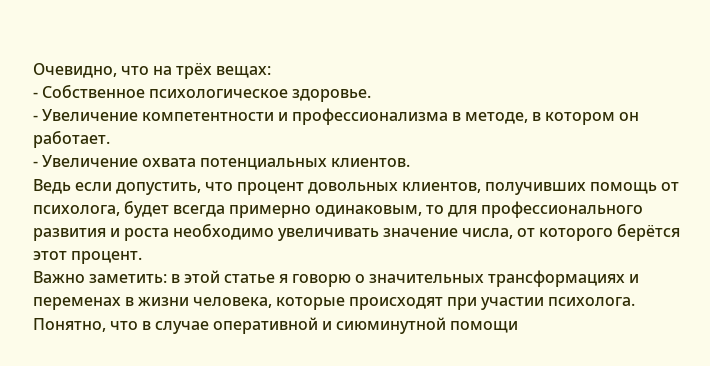Очевидно, что на трёх вещах:
- Собственное психологическое здоровье.
- Увеличение компетентности и профессионализма в методе, в котором он работает.
- Увеличение охвата потенциальных клиентов.
Ведь если допустить, что процент довольных клиентов, получивших помощь от психолога, будет всегда примерно одинаковым, то для профессионального развития и роста необходимо увеличивать значение числа, от которого берётся этот процент.
Важно заметить: в этой статье я говорю о значительных трансформациях и переменах в жизни человека, которые происходят при участии психолога. Понятно, что в случае оперативной и сиюминутной помощи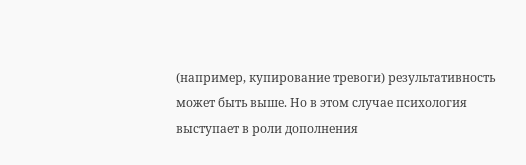(например, купирование тревоги) результативность может быть выше. Но в этом случае психология выступает в роли дополнения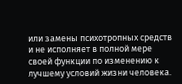или замены психотропных средств и не исполняет в полной мере своей функции по изменению к лучшему условий жизни человека.